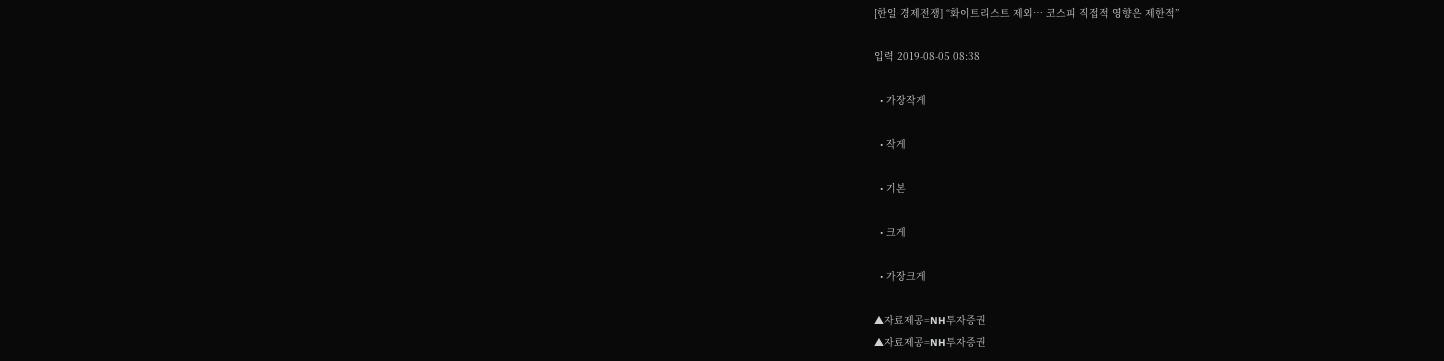[한일 경제전쟁] “화이트리스트 제외… 코스피 직접적 영향은 제한적”

입력 2019-08-05 08:38

  • 가장작게

  • 작게

  • 기본

  • 크게

  • 가장크게

▲자료제공=NH투자증권
▲자료제공=NH투자증권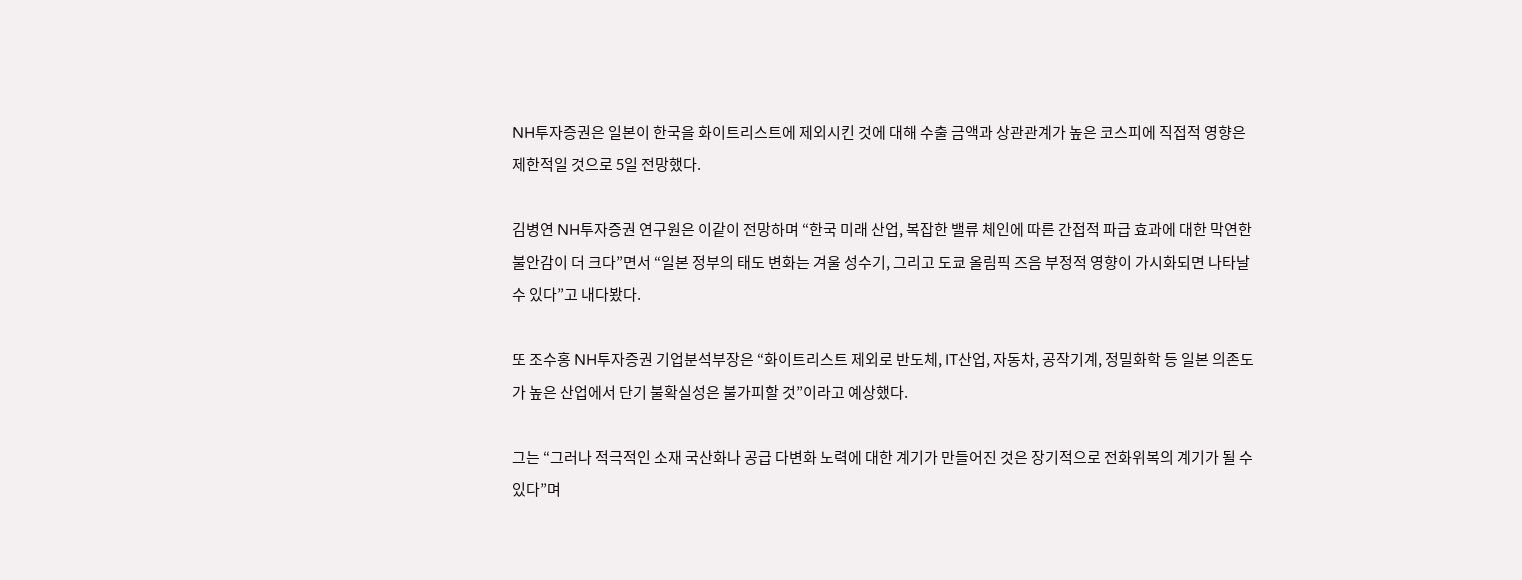NH투자증권은 일본이 한국을 화이트리스트에 제외시킨 것에 대해 수출 금액과 상관관계가 높은 코스피에 직접적 영향은 제한적일 것으로 5일 전망했다.

김병연 NH투자증권 연구원은 이같이 전망하며 “한국 미래 산업, 복잡한 밸류 체인에 따른 간접적 파급 효과에 대한 막연한 불안감이 더 크다”면서 “일본 정부의 태도 변화는 겨울 성수기, 그리고 도쿄 올림픽 즈음 부정적 영향이 가시화되면 나타날 수 있다”고 내다봤다.

또 조수홍 NH투자증권 기업분석부장은 “화이트리스트 제외로 반도체, IT산업, 자동차, 공작기계, 정밀화학 등 일본 의존도가 높은 산업에서 단기 불확실성은 불가피할 것”이라고 예상했다.

그는 “그러나 적극적인 소재 국산화나 공급 다변화 노력에 대한 계기가 만들어진 것은 장기적으로 전화위복의 계기가 될 수 있다”며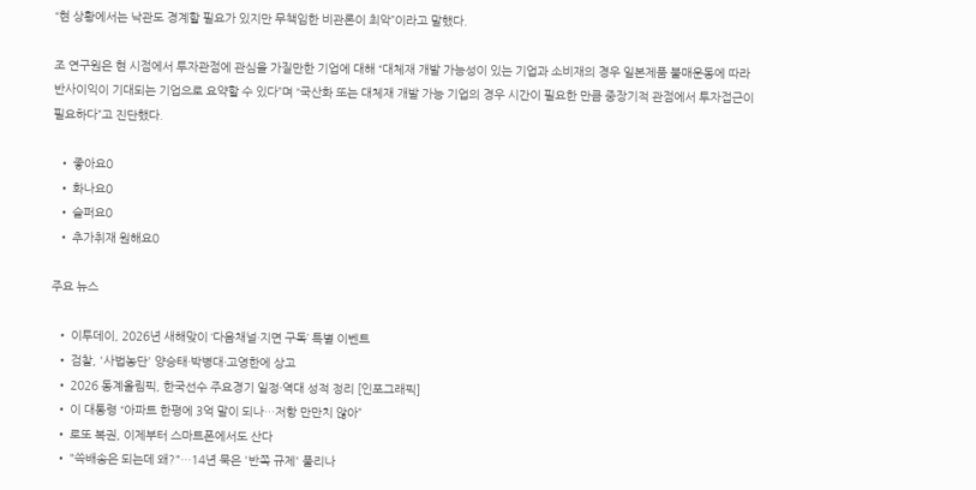“현 상황에서는 낙관도 경계할 필요가 있지만 무책임한 비관론이 최악”이라고 말했다.

조 연구원은 현 시점에서 투자관점에 관심을 가질만한 기업에 대해 “대체재 개발 가능성이 있는 기업과 소비재의 경우 일본제품 불매운동에 따라 반사이익이 기대되는 기업으로 요약할 수 있다”며 “국산화 또는 대체재 개발 가능 기업의 경우 시간이 필요한 만큼 중장기적 관점에서 투자접근이 필요하다”고 진단했다.

  • 좋아요0
  • 화나요0
  • 슬퍼요0
  • 추가취재 원해요0

주요 뉴스

  • 이투데이, 2026년 새해맞이 ‘다음채널·지면 구독’ 특별 이벤트
  • 검찰, '사법농단' 양승태·박병대·고영한에 상고
  • 2026 동계올림픽, 한국선수 주요경기 일정·역대 성적 정리 [인포그래픽]
  • 이 대통령 “아파트 한평에 3억 말이 되나…저항 만만치 않아”
  • 로또 복권, 이제부터 스마트폰에서도 산다
  • "쓱배송은 되는데 왜?"…14년 묵은 '반쪽 규제' 풀리나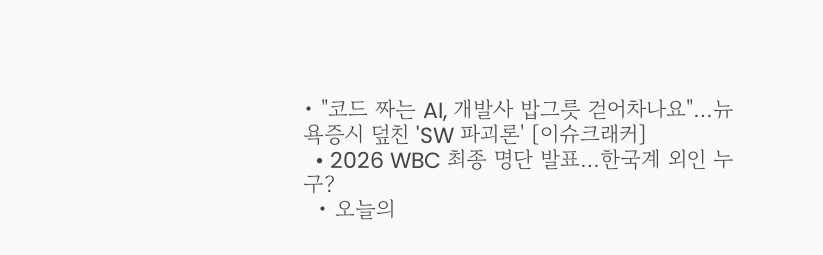• "코드 짜는 AI, 개발사 밥그릇 걷어차나요"…뉴욕증시 덮친 'SW 파괴론' [이슈크래커]
  • 2026 WBC 최종 명단 발표…한국계 외인 누구?
  • 오늘의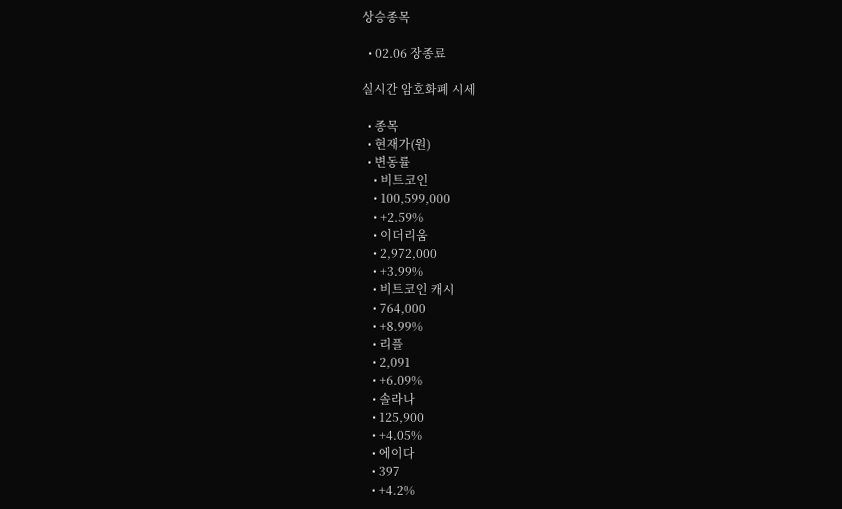상승종목

  • 02.06 장종료

실시간 암호화폐 시세

  • 종목
  • 현재가(원)
  • 변동률
    • 비트코인
    • 100,599,000
    • +2.59%
    • 이더리움
    • 2,972,000
    • +3.99%
    • 비트코인 캐시
    • 764,000
    • +8.99%
    • 리플
    • 2,091
    • +6.09%
    • 솔라나
    • 125,900
    • +4.05%
    • 에이다
    • 397
    • +4.2%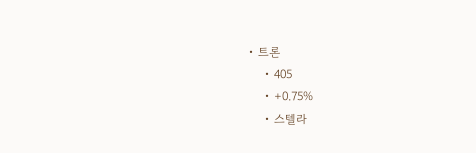• 트론
    • 405
    • +0.75%
    • 스텔라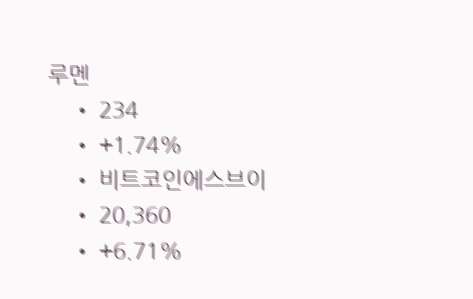루멘
    • 234
    • +1.74%
    • 비트코인에스브이
    • 20,360
    • +6.71%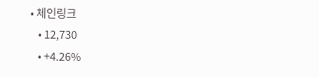• 체인링크
    • 12,730
    • +4.26%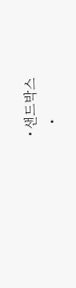• 샌드박스
    •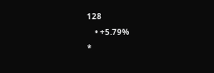128
    • +5.79%
*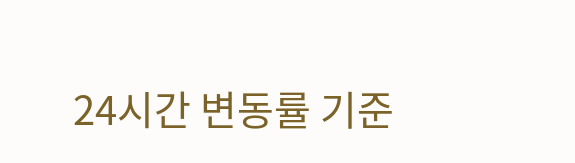24시간 변동률 기준